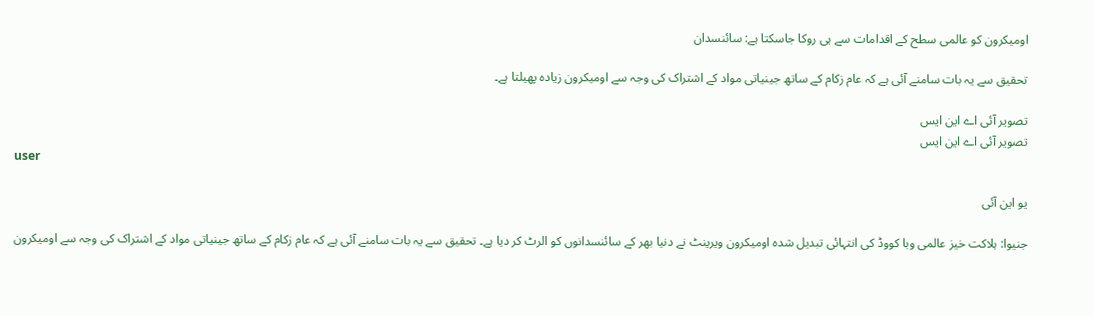اومیکرون کو عالمی سطح کے اقدامات سے ہی روکا جاسکتا ہے: سائنسدان

تحقیق سے یہ بات سامنے آئی ہے کہ عام زکام کے ساتھ جینیاتی مواد کے اشتراک کی وجہ سے اومیکرون زیادہ پھیلتا ہے۔

تصویر آئی اے این ایس
تصویر آئی اے این ایس
user

یو این آئی

جنیوا: ہلاکت خیز عالمی وبا کووڈ کی انتہائی تبدیل شدہ اومیکرون ویرینٹ نے دنیا بھر کے سائنسدانوں کو الرٹ کر دیا ہے۔ تحقیق سے یہ بات سامنے آئی ہے کہ عام زکام کے ساتھ جینیاتی مواد کے اشتراک کی وجہ سے اومیکرون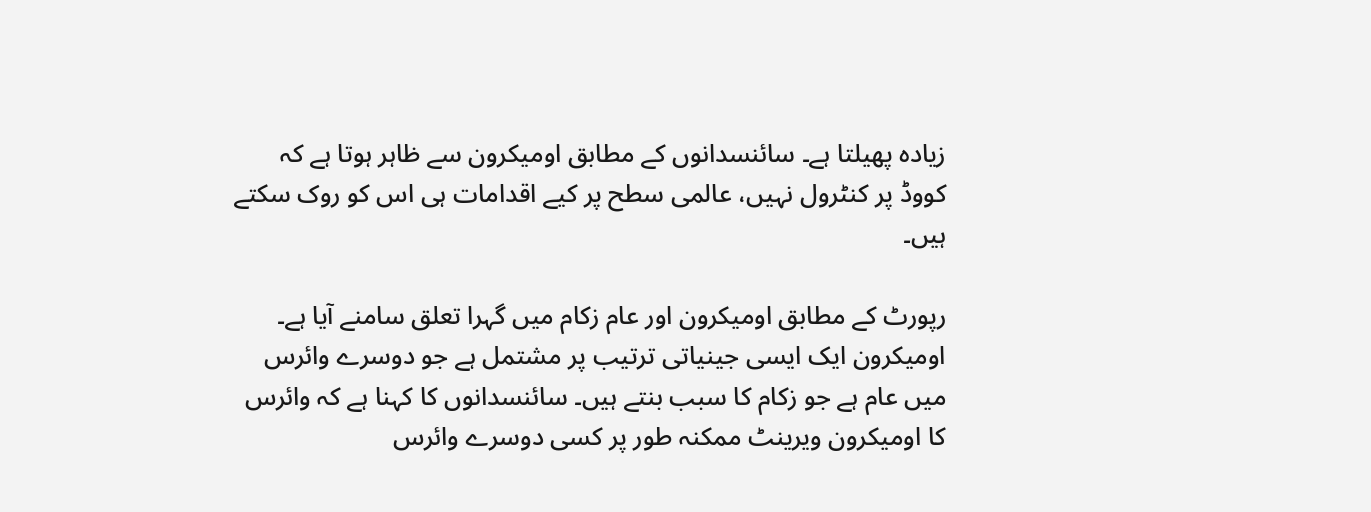زیادہ پھیلتا ہے۔ سائنسدانوں کے مطابق اومیکرون سے ظاہر ہوتا ہے کہ کووڈ پر کنٹرول نہیں، عالمی سطح پر کیے اقدامات ہی اس کو روک سکتے ہیں۔

رپورٹ کے مطابق اومیکرون اور عام زکام میں گہرا تعلق سامنے آیا ہے۔ اومیکرون ایک ایسی جینیاتی ترتیب پر مشتمل ہے جو دوسرے وائرس میں عام ہے جو زکام کا سبب بنتے ہیں۔ سائنسدانوں کا کہنا ہے کہ وائرس کا اومیکرون ویرینٹ ممکنہ طور پر کسی دوسرے وائرس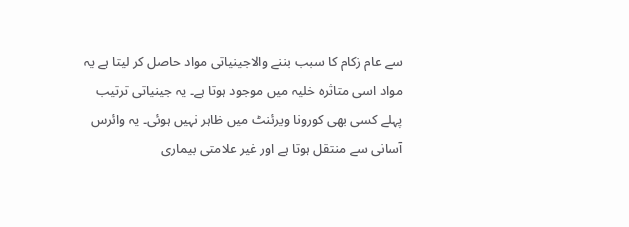سے عام زکام کا سبب بننے والاجینیاتی مواد حاصل کر لیتا ہے یہ مواد اسی متاثرہ خلیہ میں موجود ہوتا ہے۔ یہ جینیاتی ترتیب پہلے کسی بھی کورونا ویرئنٹ میں ظاہر نہیں ہوئی۔ یہ وائرس آسانی سے منتقل ہوتا ہے اور غیر علامتی بیماری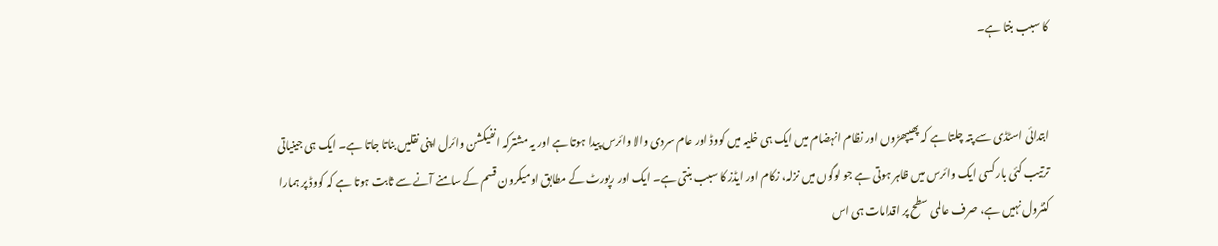کا سبب بنتا ہے۔


ابتدائی اسٹڈی سے پتہ چلتا ہے کہ پھیپھڑوں اور نظام انہضام میں ایک ہی خلیہ میں کووڈ اور عام سردی والا وائرس پیدا ہوتا ہے اور یہ مشترکہ انفیکشن وائرل اپنی نقلیں بناتا جاتا ہے۔ ایک ہی جینیاتی ترتیب کئی بار کسی ایک وائرس میں ظاہر ہوتی ہے جو لوگوں میں نزلہ، زکام اور ایڈز کا سبب بنتی ہے۔ ایک اور رپورٹ کے مطابق اومیکرون قسم کے سامنے آنے سے ثابت ہوتا ہے کہ کووڈ پر ہمارا کنٹرول نہیں ہے، صرف عالمی سطح پر اقدامات ہی اس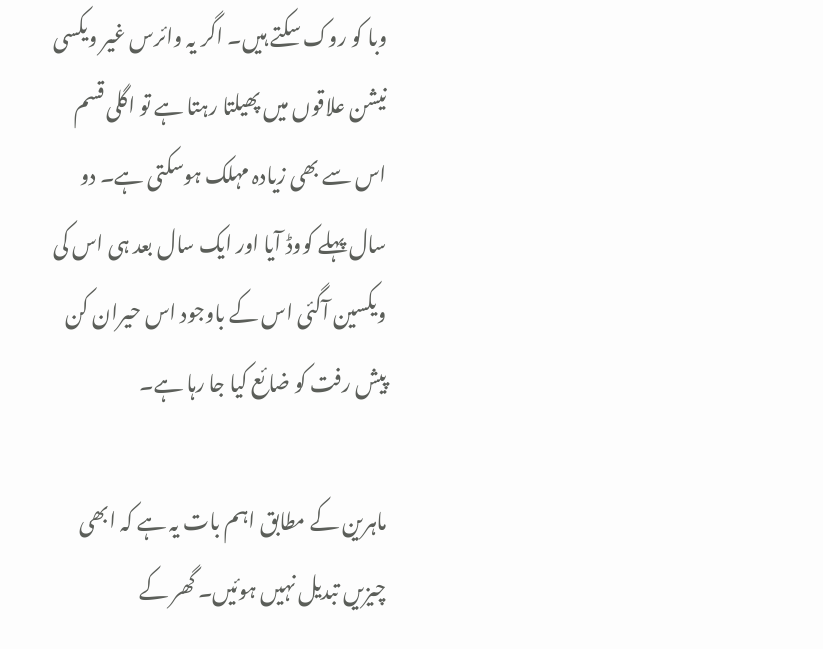وبا کو روک سکتے ہیں۔ اگر یہ وائرس غیر ویکسی نیشن علاقوں میں پھیلتا رہتا ہے تو اگلی قسم اس سے بھی زیادہ مہلک ہوسکتی ہے۔ دو سال پہلے کووڈ آیا اور ایک سال بعد ہی اس کی ویکسین آگئی اس کے باوجود اس حیران کن پیش رفت کو ضائع کیا جا رہا ہے۔

ماہرین کے مطابق اہم بات یہ ہے کہ ابھی چیزیں تبدیل نہیں ہوئیں۔ گھر کے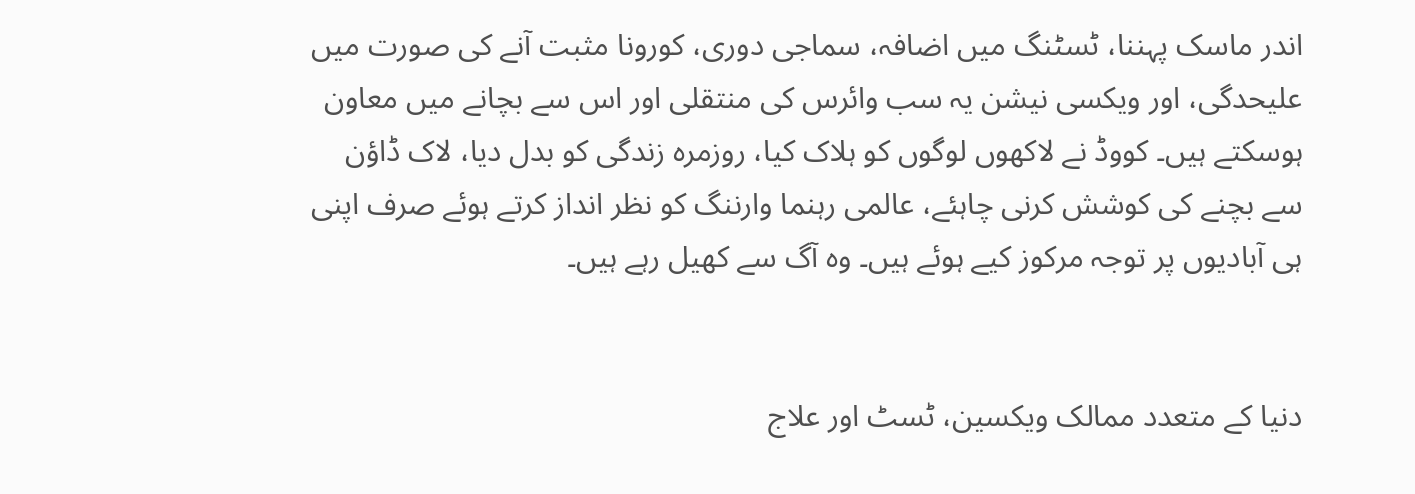اندر ماسک پہننا، ٹسٹنگ میں اضافہ، سماجی دوری، کورونا مثبت آنے کی صورت میں علیحدگی، اور ویکسی نیشن یہ سب وائرس کی منتقلی اور اس سے بچانے میں معاون ہوسکتے ہیں۔ کووڈ نے لاکھوں لوگوں کو ہلاک کیا، روزمرہ زندگی کو بدل دیا، لاک ڈاؤن سے بچنے کی کوشش کرنی چاہئے، عالمی رہنما وارننگ کو نظر انداز کرتے ہوئے صرف اپنی ہی آبادیوں پر توجہ مرکوز کیے ہوئے ہیں۔ وہ آگ سے کھیل رہے ہیں۔


دنیا کے متعدد ممالک ویکسین، ٹسٹ اور علاج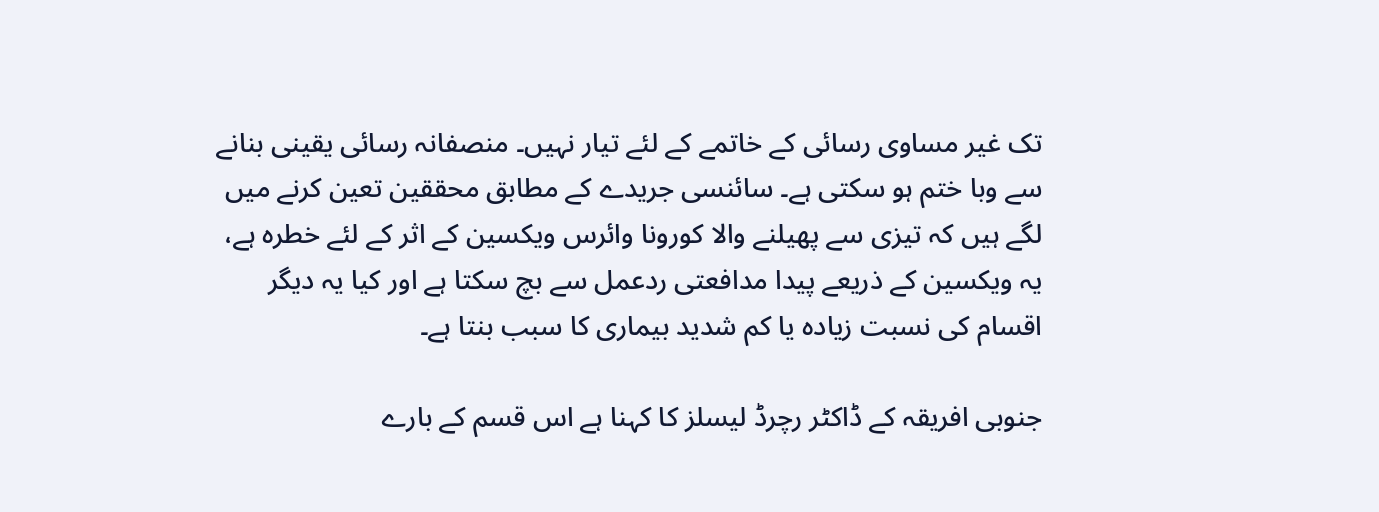تک غیر مساوی رسائی کے خاتمے کے لئے تیار نہیں۔ منصفانہ رسائی یقینی بنانے سے وبا ختم ہو سکتی ہے۔ سائنسی جریدے کے مطابق محققین تعین کرنے میں لگے ہیں کہ تیزی سے پھیلنے والا کورونا وائرس ویکسین کے اثر کے لئے خطرہ ہے، یہ ویکسین کے ذریعے پیدا مدافعتی ردعمل سے بچ سکتا ہے اور کیا یہ دیگر اقسام کی نسبت زیادہ یا کم شدید بیماری کا سبب بنتا ہے۔

جنوبی افریقہ کے ڈاکٹر رچرڈ لیسلز کا کہنا ہے اس قسم کے بارے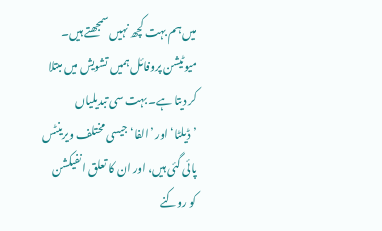میں ہم بہت کچھ نہیں سمجھتے ہیں۔ میوٹیشن پروفائل ہمیں تشویش میں مبتلا کر دیتا ہے۔ بہت سی تبدیلیاں ’ڈیلٹا‘اور ’الفا‘ جیسی مختلف ویرینٹس پائی گئی ہیں، اور ان کا تعلق انفیکشن کو روکنے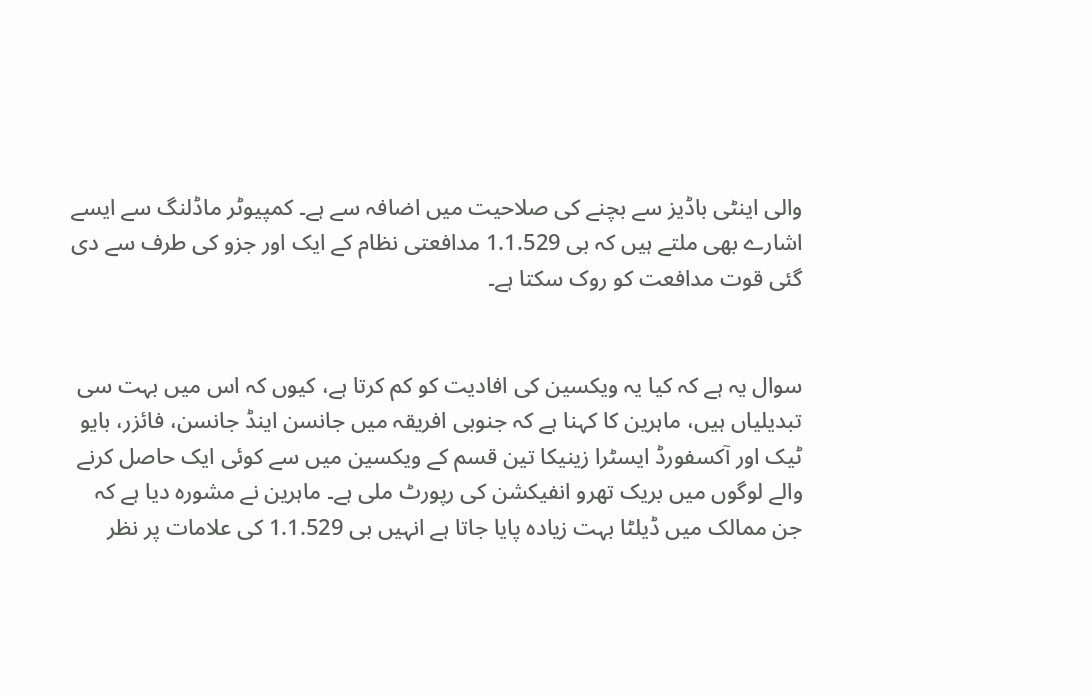والی اینٹی باڈیز سے بچنے کی صلاحیت میں اضافہ سے ہے۔ کمپیوٹر ماڈلنگ سے ایسے اشارے بھی ملتے ہیں کہ بی 1.1.529 مدافعتی نظام کے ایک اور جزو کی طرف سے دی گئی قوت مدافعت کو روک سکتا ہے۔


سوال یہ ہے کہ کیا یہ ویکسین کی افادیت کو کم کرتا ہے، کیوں کہ اس میں بہت سی تبدیلیاں ہیں، ماہرین کا کہنا ہے کہ جنوبی افریقہ میں جانسن اینڈ جانسن، فائزر، بایو ٹیک اور آکسفورڈ ایسٹرا زینیکا تین قسم کے ویکسین میں سے کوئی ایک حاصل کرنے والے لوگوں میں بریک تھرو انفیکشن کی رپورٹ ملی ہے۔ ماہرین نے مشورہ دیا ہے کہ جن ممالک میں ڈیلٹا بہت زیادہ پایا جاتا ہے انہیں بی 1.1.529 کی علامات پر نظر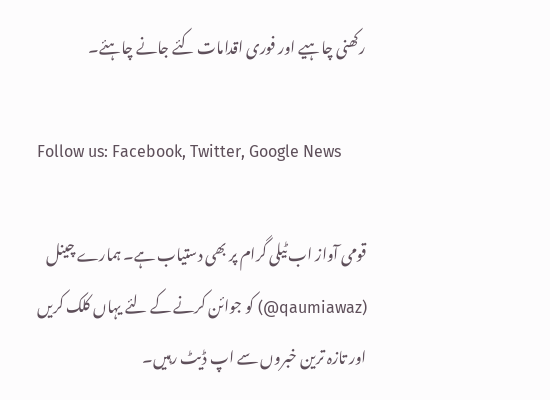رکھنی چاہیے اور فوری اقدامات کئے جانے چاہئے۔

Follow us: Facebook, Twitter, Google News

قومی آواز اب ٹیلی گرام پر بھی دستیاب ہے۔ ہمارے چینل (qaumiawaz@) کو جوائن کرنے کے لئے یہاں کلک کریں اور تازہ ترین خبروں سے اپ ڈیٹ رہیں۔